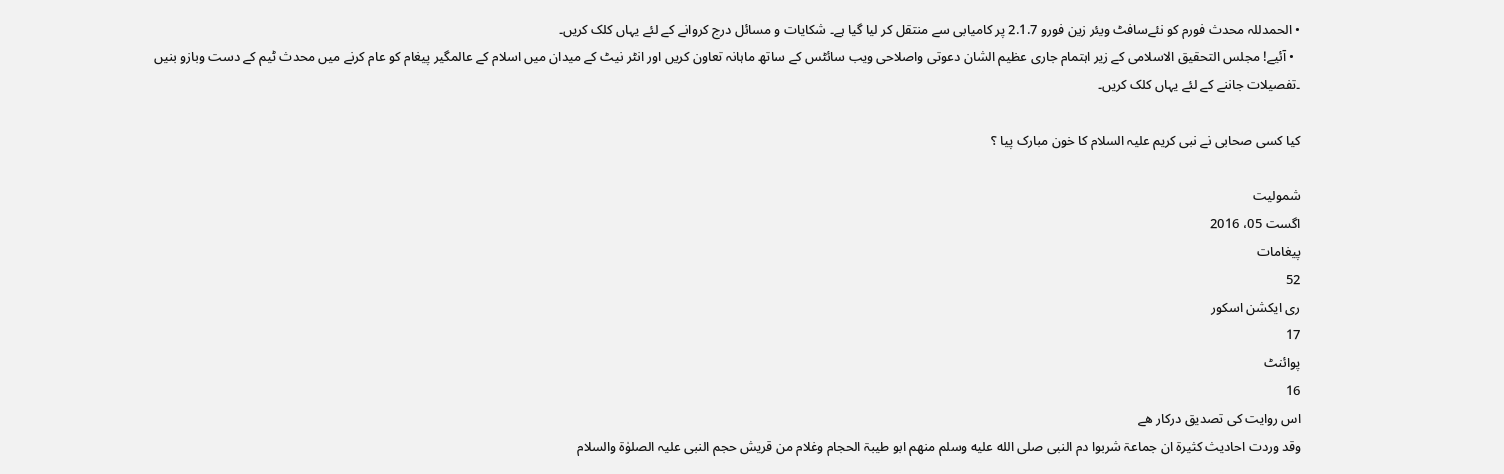• الحمدللہ محدث فورم کو نئےسافٹ ویئر زین فورو 2.1.7 پر کامیابی سے منتقل کر لیا گیا ہے۔ شکایات و مسائل درج کروانے کے لئے یہاں کلک کریں۔
  • آئیے! مجلس التحقیق الاسلامی کے زیر اہتمام جاری عظیم الشان دعوتی واصلاحی ویب سائٹس کے ساتھ ماہانہ تعاون کریں اور انٹر نیٹ کے میدان میں اسلام کے عالمگیر پیغام کو عام کرنے میں محدث ٹیم کے دست وبازو بنیں ۔تفصیلات جاننے کے لئے یہاں کلک کریں۔

کیا کسی صحابی نے نبی کریم علیہ السلام کا خون مبارک پیا ؟

شمولیت
اگست 05، 2016
پیغامات
52
ری ایکشن اسکور
17
پوائنٹ
16
اس روایت کی تصدیق درکار ھے
وقد وردت احادیث کثیرۃ ان جماعۃ شربوا دم النبی صلى الله عليه وسلم منھم ابو طیبۃ الحجام وغلام من قریش حجم النبی علیہ الصلوٰۃ والسلام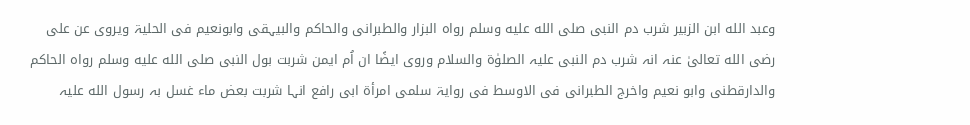وعبد الله ابن الزبیر شرب دم النبی صلى الله عليه وسلم رواہ البزار والطبرانی والحاکم والبیہقی وابونعیم فی الحلیۃ ویروی عن علی رضی الله تعالیٰ عنہ انہ شرب دم النبی علیہ الصلوٰۃ والسلام وروی ایضًا ان اُم ایمن شربت بول النبی صلى الله عليه وسلم رواہ الحاکم والدارقطنی وابو نعیم واخرج الطبرانی فی الاوسط فی روایۃ سلمی امرأۃ ابی رافع انہا شربت بعض ماء غسل بہ رسول الله علیہ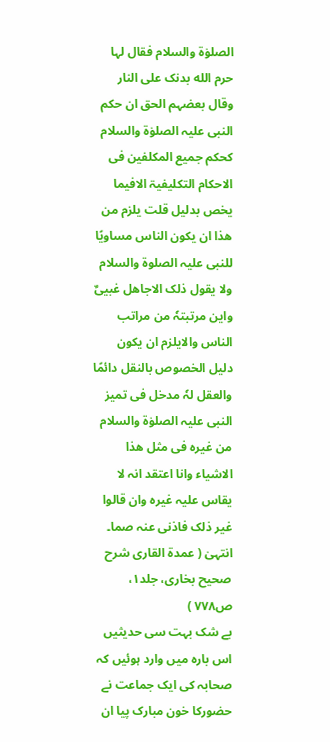الصلوٰۃ والسلام فقال لہا حرم الله بدنک علی النار وقال بعضہم الحق ان حکم النبی علیہ الصلوٰۃ والسلام کحکم جمیع المکلفین فی الاحکام التکلیفیۃ الافیما یخص بدلیل قلت یلزم من ھذا ان یکون الناس مساویًا للنبی علیہ الصلوۃ والسلام ولا یقول ذلک الاجاھل غبییٌ واین مرتبتہٗ من مراتب الناس والایلزم ان یکون دلیل الخصوص بالنقل دائمًا والعقل لہٗ مدخل فی تمیز النبی علیہ الصلوٰۃ والسلام من غیرہ فی مثل ھذا الاشیاء وانا اعتقد انہ لا یقاس علیہ غیرہ وان قالوا غیر ذلک فاذنی عنہ صما۔ انتہیٰ ( عمدۃ القاری شرح صحیح بخاری، جلد۱، ص۷۷۸ )
بے شک بہت سی حدیثیں اس بارہ میں وارد ہوئیں کہ صحابہ کی ایک جماعت نے حضورکا خون مبارک پیا ان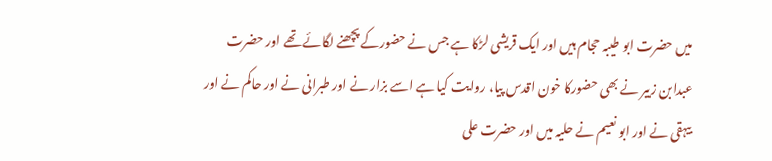میں حضرت ابو طیبہ حجام ہیں اور ایک قریشی لڑکا ہے جس نے حضورکے پچھنے لگائے تھے اور حضرت عبدابن زبیر نے بھی حضورکا خون اقدس پیا، روایت کیا ہے اسے بزار نے اور طبرانی نے اور حاکم نے اور بیہقی نے اور ابو نعیم نے حلیہ میں اور حضرت علی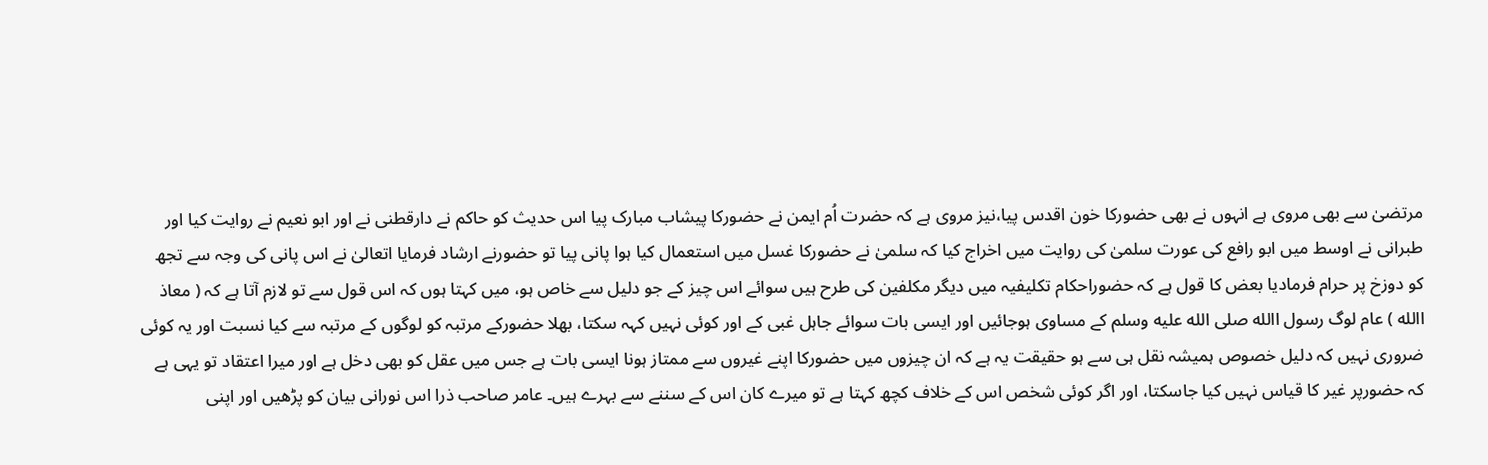مرتضیٰ سے بھی مروی ہے انہوں نے بھی حضورکا خون اقدس پیا،نیز مروی ہے کہ حضرت اُم ایمن نے حضورکا پیشاب مبارک پیا اس حدیث کو حاکم نے دارقطنی نے اور ابو نعیم نے روایت کیا اور طبرانی نے اوسط میں ابو رافع کی عورت سلمیٰ کی روایت میں اخراج کیا کہ سلمیٰ نے حضورکا غسل میں استعمال کیا ہوا پانی پیا تو حضورنے ارشاد فرمایا اتعالیٰ نے اس پانی کی وجہ سے تجھ کو دوزخ پر حرام فرمادیا بعض کا قول ہے کہ حضوراحکام تکلیفیہ میں دیگر مکلفین کی طرح ہیں سوائے اس چیز کے جو دلیل سے خاص ہو، میں کہتا ہوں کہ اس قول سے تو لازم آتا ہے کہ ( معاذ االله ) عام لوگ رسول االله صلى الله عليه وسلم کے مساوی ہوجائیں اور ایسی بات سوائے جاہل غبی کے اور کوئی نہیں کہہ سکتا، بھلا حضورکے مرتبہ کو لوگوں کے مرتبہ سے کیا نسبت اور یہ کوئی ضروری نہیں کہ دلیل خصوص ہمیشہ نقل ہی سے ہو حقیقت یہ ہے کہ ان چیزوں میں حضورکا اپنے غیروں سے ممتاز ہونا ایسی بات ہے جس میں عقل کو بھی دخل ہے اور میرا اعتقاد تو یہی ہے کہ حضورپر غیر کا قیاس نہیں کیا جاسکتا، اور اگر کوئی شخص اس کے خلاف کچھ کہتا ہے تو میرے کان اس کے سننے سے بہرے ہیں۔ عامر صاحب ذرا اس نورانی بیان کو پڑھیں اور اپنی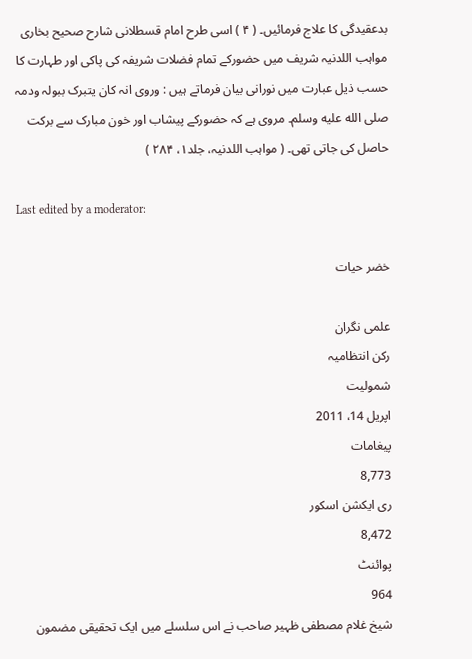بدعقیدگی کا علاج فرمائیں۔ ( ۴ ) اسی طرح امام قسطلانی شارح صحیح بخاری مواہب اللدنیہ شریف میں حضورکے تمام فضلات شریفہ کی پاکی اور طہارت کا حسب ذیل عبارت میں نورانی بیان فرماتے ہیں : وروی انہ کان یتبرک ببولہ ودمہ صلى الله عليه وسلم۔ مروی ہے کہ حضورکے پیشاب اور خون مبارک سے برکت حاصل کی جاتی تھی۔ ( مواہب اللدنیہ، جلد۱، ۲۸۴ )

Last edited by a moderator:

خضر حیات

علمی نگران
رکن انتظامیہ
شمولیت
اپریل 14، 2011
پیغامات
8,773
ری ایکشن اسکور
8,472
پوائنٹ
964
شیخ غلام مصطفی ظہیر صاحب نے اس سلسلے میں ایک تحقیقی مضمون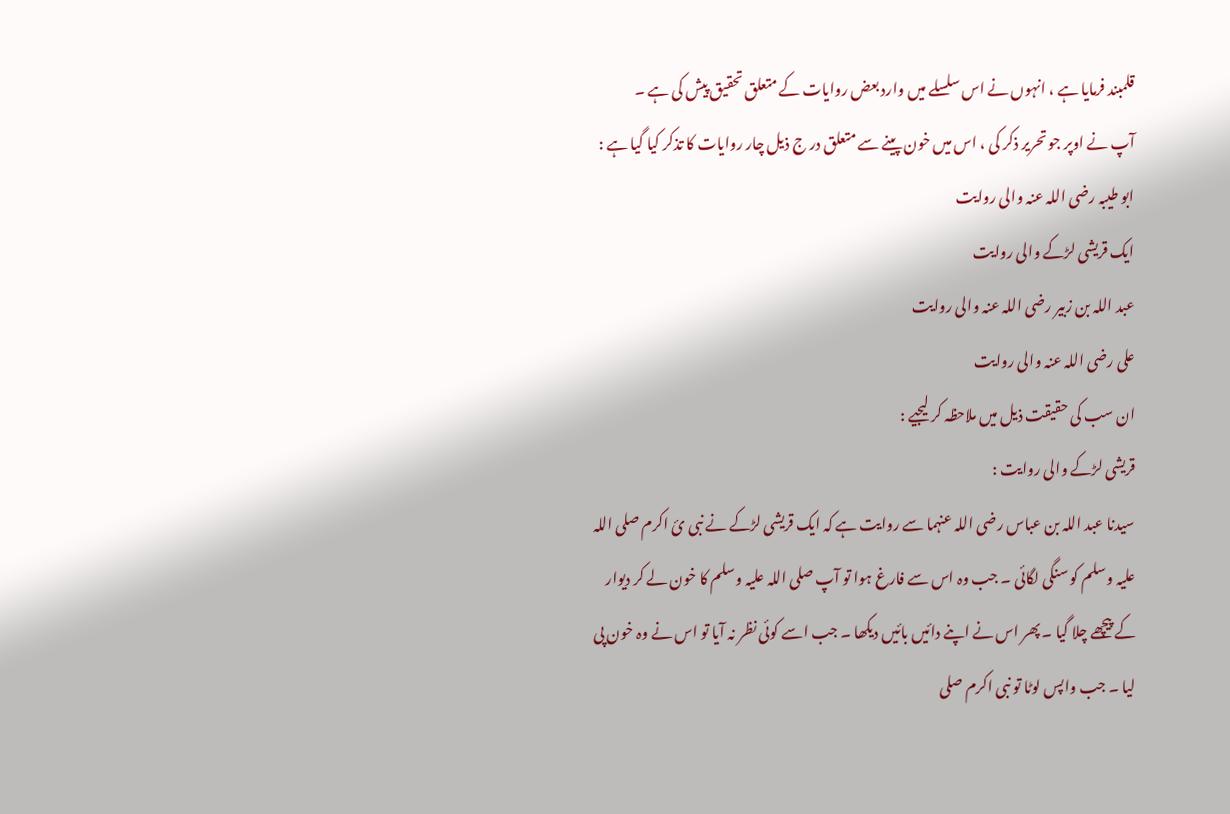قلمبند فرمایا ہے ، انہوں نے اس سلسلے میں وارد بعض روایات کے متعلق تحقیق پیش کی ہے ۔
آپ نے اوپر جو تحریر ذکر کی ، اس میں خون پینے سے متعلق در ج ذیل چار روایات کا تذکر کیا گیا ہے :
ابو طیبہ رضی اللہ عنہ والی روایت
ایک قریشی لڑکے والی روایت
عبد اللہ بن زبیر رضی اللہ عنہ والی روایت
علی رضی اللہ عنہ والی روایت
ان سب کی حقیقت ذیل میں ملاحظہ کر لیجیے :
قریشی لڑکے والی روایت :
سیدنا عبد اللہ بن عباس رضی اللہ عنہما سے روایت ہے کہ ایک قریشی لڑکے نے نبی ئ اکرم صلی اللہ علیہ وسلم کو سنگی لگائی ۔ جب وہ اس سے فارغ ہوا تو آپ صلی اللہ علیہ وسلم کا خون لے کر دیوار کے پیچھے چلا گیا ۔ پھر اس نے اپنے دائیں بائیں دیکھا ۔ جب اسے کوئی نظر نہ آیا تو اس نے وہ خون پی لیا ۔ جب واپس لوٹا تو نبی اکرم صلی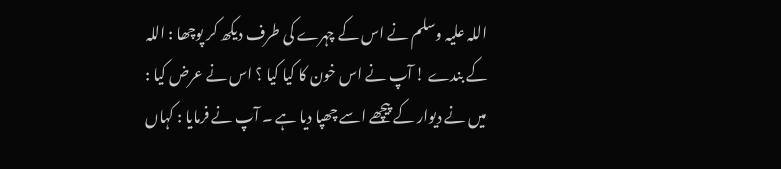اللہ علیہ وسلم نے اس کے چہرے کی طرف دیکھ کر پوچھا : اللہ کے بندے ! آپ نے اس خون کا کیا کیا ؟ اس نے عرض کیا : میں نے دیوار کے پیچھے اسے چھپا دیا ہے ۔ آپ نے فرمایا : کہاں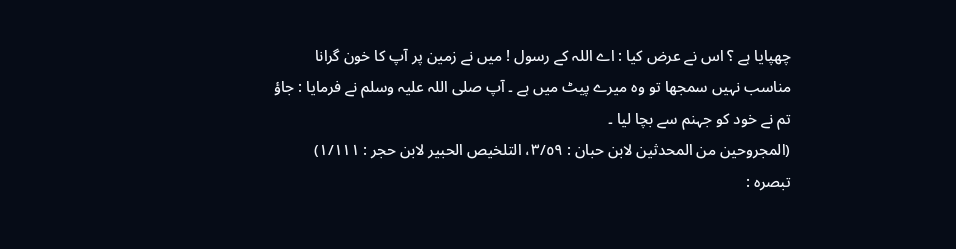چھپایا ہے ؟ اس نے عرض کیا : اے اللہ کے رسول ! میں نے زمین پر آپ کا خون گرانا مناسب نہیں سمجھا تو وہ میرے پیٹ میں ہے ۔ آپ صلی اللہ علیہ وسلم نے فرمایا : جاؤ تم نے خود کو جہنم سے بچا لیا ۔
(المجروحین من المحدثین لابن حبان : ٣/٥٩، التلخیص الحبیر لابن حجر : ١/١١١)
تبصرہ :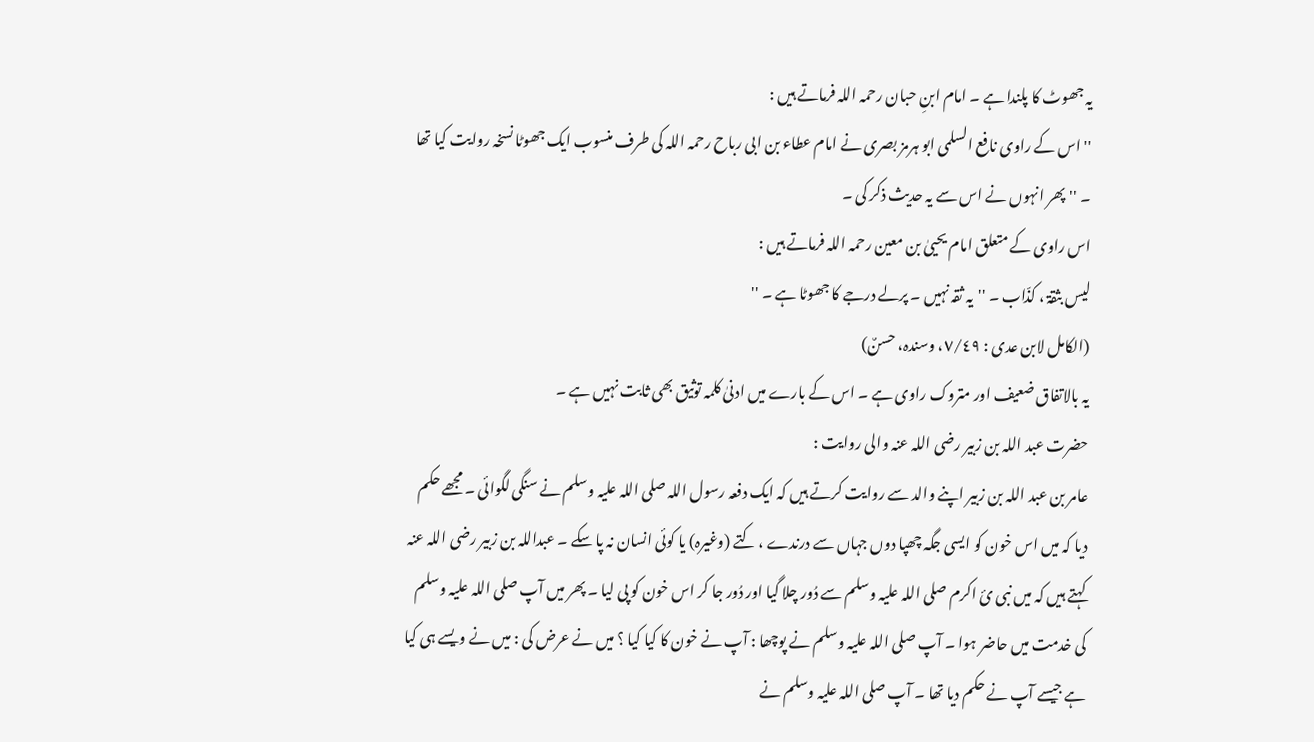یہ جھوٹ کا پلندا ہے ۔ امام ابنِ حبان رحمہ اللہ فرماتے ہیں :
'' اس کے راوی نافع السلمی ابو ہرمز بصری نے امام عطاء بن ابی رباح رحمہ اللہ کی طرف منسوب ایک جھوٹا نسخہ روایت کیا تھا ۔ ''پھر انہوں نے اس سے یہ حدیث ذکر کی ۔
اس راوی کے متعلق امام یحییٰ بن معین رحمہ اللہ فرماتے ہیں :
لیس بثقۃ ، کذّاب ۔ ''یہ ثقہ نہیں ۔ پرلے درجے کا جھوٹا ہے ۔ ''
(الکامل لابن عدی : ٧/٤٩، وسندہ، حسنٌ)
یہ بالاتفاق ضعیف اور متروک راوی ہے ۔ اس کے بارے میں ادنیٰ کلمہ توثیق بھی ثابت نہیں ہے ۔
حضرت عبد اللہ بن زبیر رضی اللہ عنہ والی روایت :
عامر بن عبد اللہ بن زبیر اپنے والد سے روایت کرتے ہیں کہ ایک دفعہ رسول اللہ صلی اللہ علیہ وسلم نے سنگی لگوائی ۔ مجھے حکم دیا کہ میں اس خون کو ایسی جگہ چھپا دوں جہاں سے درندے ، کتے (وغیرہ) یا کوئی انسان نہ پا سکے ۔ عبداللہ بن زبیر رضی اللہ عنہ کہتے ہیں کہ میں نبی ئ اکرم صلی اللہ علیہ وسلم سے دُور چلا گیا اور دُور جا کر اس خون کو پی لیا ۔ پھر میں آپ صلی اللہ علیہ وسلم کی خدمت میں حاضر ہوا ۔ آپ صلی اللہ علیہ وسلم نے پوچھا : آپ نے خون کا کیا کیا ؟ میں نے عرض کی : میں نے ویسے ہی کیا ہے جیسے آپ نے حکم دیا تھا ۔ آپ صلی اللہ علیہ وسلم نے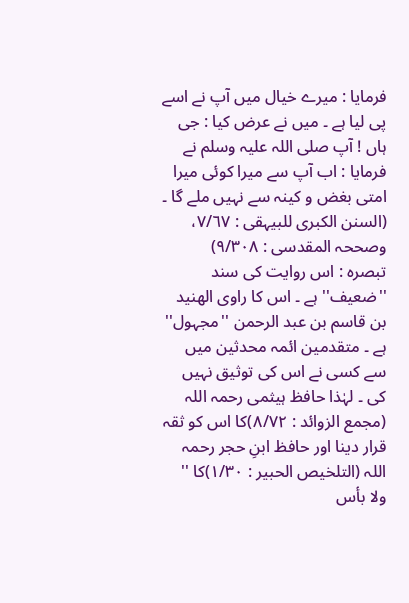فرمایا : میرے خیال میں آپ نے اسے پی لیا ہے ۔ میں نے عرض کیا : جی ہاں ! آپ صلی اللہ علیہ وسلم نے فرمایا : اب آپ سے میرا کوئی میرا امتی بغض و کینہ سے نہیں ملے گا ۔
(السنن الکبری للبیہقی : ٧/٦٧، وصححہ المقدسی : ٩/٣٠٨)
تبصرہ : اس روایت کی سند ''ضعیف'' ہے ۔ اس کا راوی الھنید بن قاسم بن عبد الرحمن ''مجہول'' ہے ۔ متقدمین ائمہ محدثین میں سے کسی نے اس کی توثیق نہیں کی ۔ لہٰذا حافظ ہیثمی رحمہ اللہ (مجمع الزوائد : ٨/٧٢)کا اس کو ثقہ قرار دینا اور حافظ ابنِ حجر رحمہ اللہ (التلخیص الحبیر : ١/٣٠)کا '' ولا بأس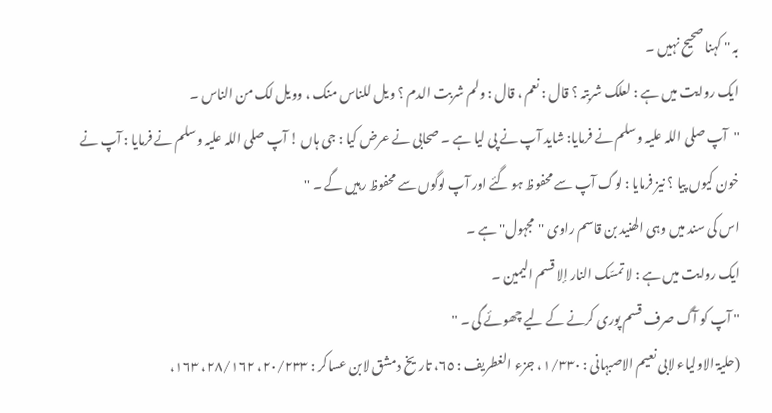بہ '' کہنا صحیح نہیں ۔
ایک روایت میں ہے : لعلک شربتہ ؟ قال : نعم ، قال : ولم شربت الدم ؟ ویل للناس منک ، وویل لک من الناس ۔
''آپ صلی اللہ علیہ وسلم نے فرمایا: شاید آپ نے پی لیا ہے ۔ صحابی نے عرض کیا : جی ہاں ! آپ صلی اللہ علیہ وسلم نے فرمایا : آپ نے خون کیوں پیا ؟ نیز فرمایا : لوگ آپ سے محفوظ ہو گئے اور آپ لوگوں سے محفوظ رہیں گے ۔ ''
اس کی سند میں وہی الھنید بن قاسم راوی ''مجہول'' ہے ۔
ایک روایت میں ہے : لا تمسّک النار إلا قسم الیمین ۔
'' آپ کو آگ صرف قسم پوری کرنے کے لیے چھوئے گی ۔ ''
(حلیۃ الاولیاء لابی نعیم الاصبہانی : ١/٣٣٠، جزء الغطریف : ٦٥، تاریخ دمشق لابن عساکر : ٢٠/٢٣٣، ٢٨/١٦٢، ١٦٣،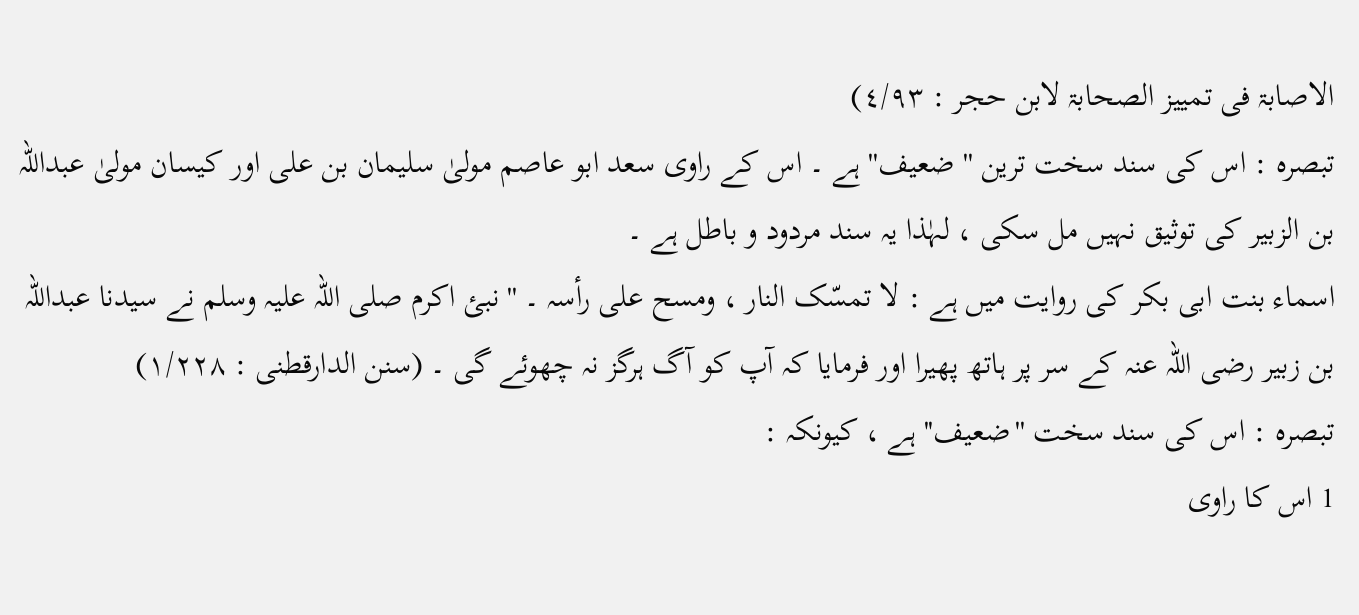الاصابۃ فی تمییز الصحابۃ لابن حجر : ٤/٩٣)
تبصرہ : اس کی سند سخت ترین '' ضعیف'' ہے ۔ اس کے راوی سعد ابو عاصم مولیٰ سلیمان بن علی اور کیسان مولیٰ عبداللہ بن الزبیر کی توثیق نہیں مل سکی ، لہٰذا یہ سند مردود و باطل ہے ۔
اسماء بنت ابی بکر کی روایت میں ہے : لا تمسّک النار ، ومسح علی رأسہ ۔ '' نبئ اکرم صلی اللہ علیہ وسلم نے سیدنا عبداللہ بن زبیر رضی اللہ عنہ کے سر پر ہاتھ پھیرا اور فرمایا کہ آپ کو آگ ہرگز نہ چھوئے گی ۔ (سنن الدارقطنی : ١/٢٢٨)
تبصرہ : اس کی سند سخت ''ضعیف'' ہے ، کیونکہ :
1 اس کا راوی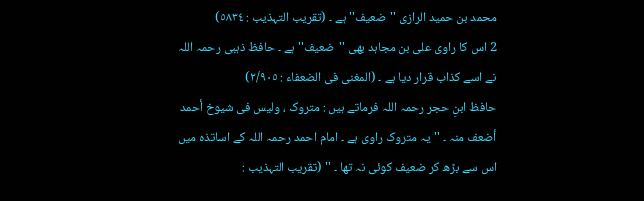محمد بن حمید الرازی ''ضعیف'' ہے ۔ (تقریب التہذیب : ٥٨٣٤)
2 اس کا راوی علی بن مجاہد بھی ''ضعیف'' ہے ۔ حافظ ذہبی رحمہ اللہ نے اسے کذاب قرار دیا ہے ۔ (المغنی فی الضعفاء : ٢/٩٠٥)
حافظ ابنِ حجر رحمہ اللہ فرماتے ہیں : متروک ، ولیس فی شیوخ أحمد أضعف منہ ۔ ''یہ متروک راوی ہے ۔ امام احمد رحمہ اللہ کے اساتذہ میں اس سے بڑھ کر ضعیف کوئی نہ تھا ۔ '' (تقریب التہذیب :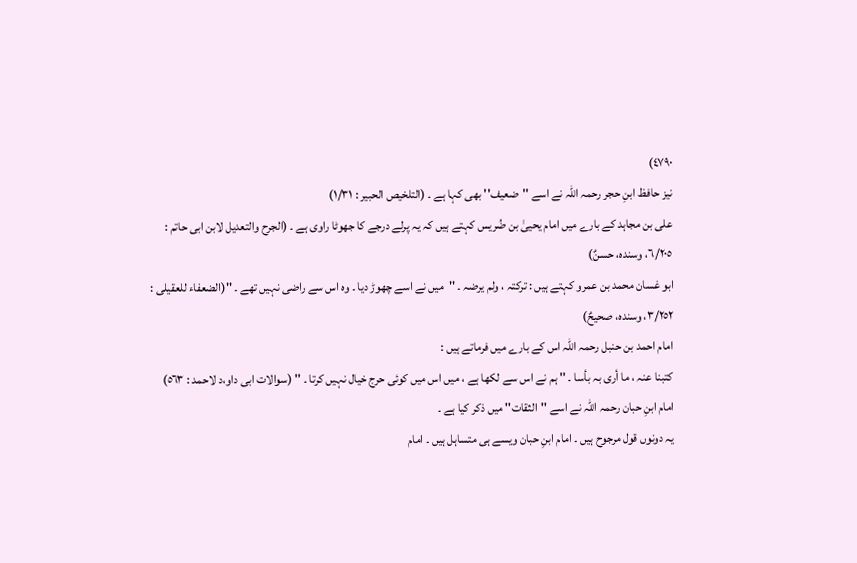٤٧٩٠)
نیز حافظ ابنِ حجر رحمہ اللہ نے اسے ''ضعیف'' بھی کہا ہے ۔ (التلخیص الحبیر : ١/٣١)
علی بن مجاہد کے بارے میں امام یحییٰ بن ضُریس کہتے ہیں کہ یہ پرلے درجے کا جھوٹا راوی ہے ۔ (الجرح والتعدیل لابن ابی حاتم : ٦/٢٠٥، وسندہ، حسنٌ)
ابو غسان محمد بن عمرو کہتے ہیں : ترکتہ ، ولم یرضہ ۔ ''میں نے اسے چھوڑ دیا ۔ وہ اس سے راضی نہیں تھے ۔ ''(الضعفاء للعقیلی : ٣/٢٥٢، وسندہ، صحیحٌ)
امام احمد بن حنبل رحمہ اللہ اس کے بارے میں فرماتے ہیں :
کتبنا عنہ ، ما أری بہ بأسا ۔ '' ہم نے اس سے لکھا ہے ، میں اس میں کوئی حرج خیال نہیں کرتا ۔ '' (سوالات ابی داو،د لاحمد : ٥٦٣)
امام ابنِ حبان رحمہ اللہ نے اسے ''الثقات'' میں ذکر کیا ہے ۔
یہ دونوں قول مرجوح ہیں ۔ امام ابنِ حبان ویسے ہی متساہل ہیں ۔ امام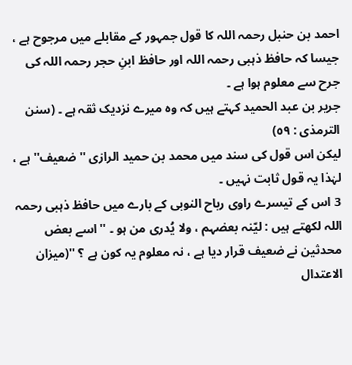احمد بن حنبل رحمہ اللہ کا قول جمہور کے مقابلے میں مرجوح ہے ، جیسا کہ حافظ ذہبی رحمہ اللہ اور حافظ ابنِ حجر رحمہ اللہ کی جرح سے معلوم ہوا ہے ۔
جریر بن عبد الحمید کہتے ہیں کہ وہ میرے نزدیک ثقہ ہے ۔ (سنن الترمذی : ٥٩)
لیکن اس قول کی سند میں محمد بن حمید الرازی ''ضعیف'' ہے ، لہٰذا یہ قول ثابت نہیں ۔
3 اس کے تیسرے راوی رباح النوبی کے بارے میں حافظ ذہبی رحمہ اللہ لکھتے ہیں : لیّنہ بعضہم ، ولا یُدری من ہو ۔ '' اسے بعض محدثین نے ضعیف قرار دیا ہے ، نہ معلوم یہ کون ہے ؟ ''(میزان الاعتدال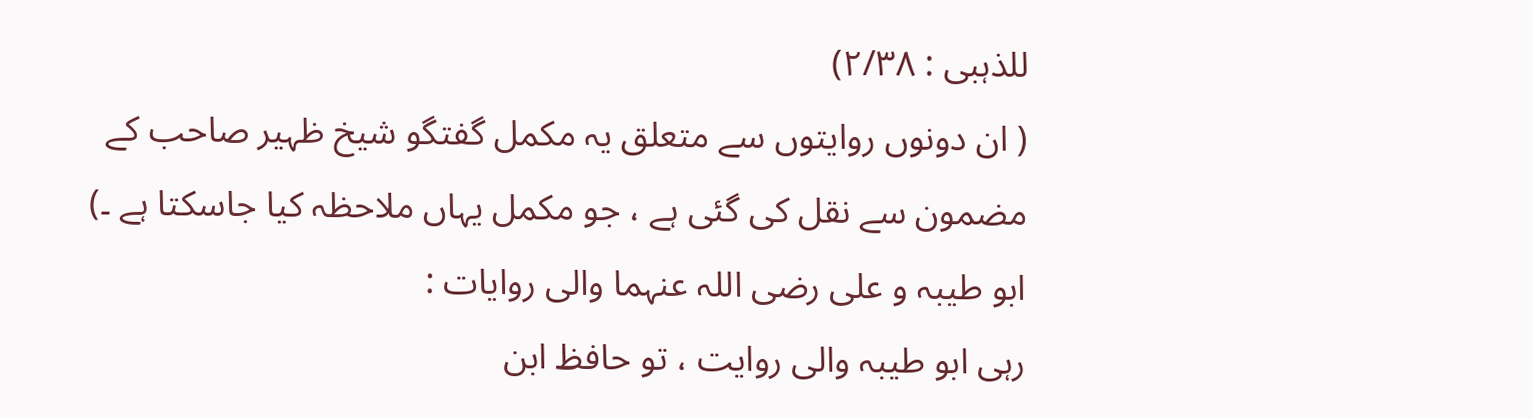للذہبی : ٢/٣٨)
( ان دونوں روایتوں سے متعلق یہ مکمل گفتگو شیخ ظہیر صاحب کے مضمون سے نقل کی گئی ہے ، جو مکمل یہاں ملاحظہ کیا جاسکتا ہے ۔)
ابو طیبہ و علی رضی اللہ عنہما والی روایات :
رہی ابو طیبہ والی روایت ، تو حافظ ابن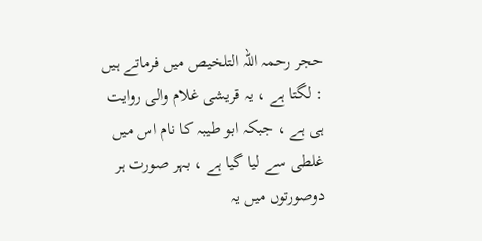حجر رحمہ اللہ التلخیص میں فرماتے ہیں : لگتا ہے ، یہ قریشی غلام والی روایت ہی ہے ، جبکہ ابو طیبہ کا نام اس میں غلطی سے لیا گیا ہے ، بہر صورت ہر دوصورتوں میں یہ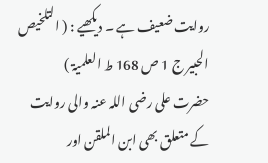روایت ضعیف ہے ۔ دیکھیے : ( التلخیص الحبیر ج 1 ص 168 ط العلمیۃ )
حضرت علی رضی اللہ عنہ والی روایت کے متعلق بھی ابن الملقن اور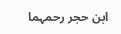ابن حجر رحمہما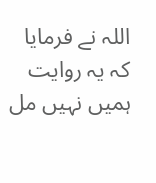اللہ نے فرمایا کہ یہ روایت ہمیں نہیں مل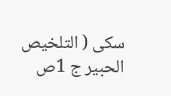سکی ( التلخیص الحبیر ج 1ص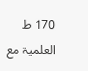170 ط العلمیۃ مع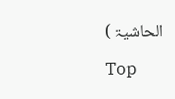الحاشیۃ )

Top